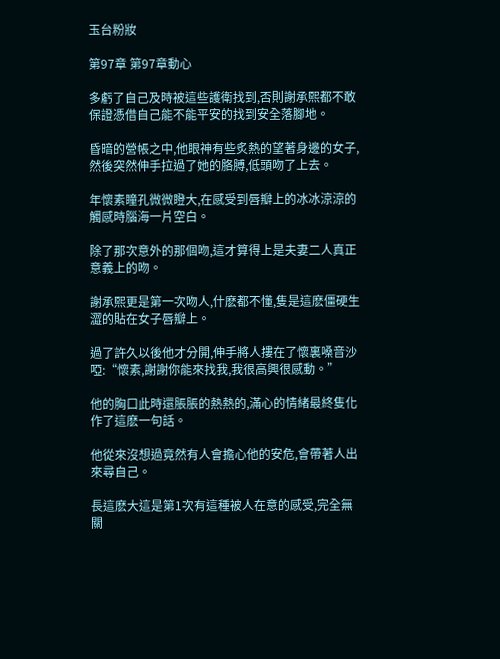玉台粉妝

第97章 第97章動心

多虧了自己及時被這些護衛找到,否則謝承熙都不敢保證憑借自己能不能平安的找到安全落腳地。

昏暗的營帳之中,他眼神有些炙熱的望著身邊的女子,然後突然伸手拉過了她的胳膊,低頭吻了上去。

年懷素瞳孔微微瞪大,在感受到唇瓣上的冰冰涼涼的觸感時腦海一片空白。

除了那次意外的那個吻,這才算得上是夫妻二人真正意義上的吻。

謝承熙更是第一次吻人,什麽都不懂,隻是這麽僵硬生澀的貼在女子唇瓣上。

過了許久以後他才分開,伸手將人摟在了懷裏嗓音沙啞:“懷素,謝謝你能來找我,我很高興很感動。”

他的胸口此時還脹脹的熱熱的,滿心的情緒最終隻化作了這麽一句話。

他從來沒想過竟然有人會擔心他的安危,會帶著人出來尋自己。

長這麽大這是第1次有這種被人在意的感受,完全無關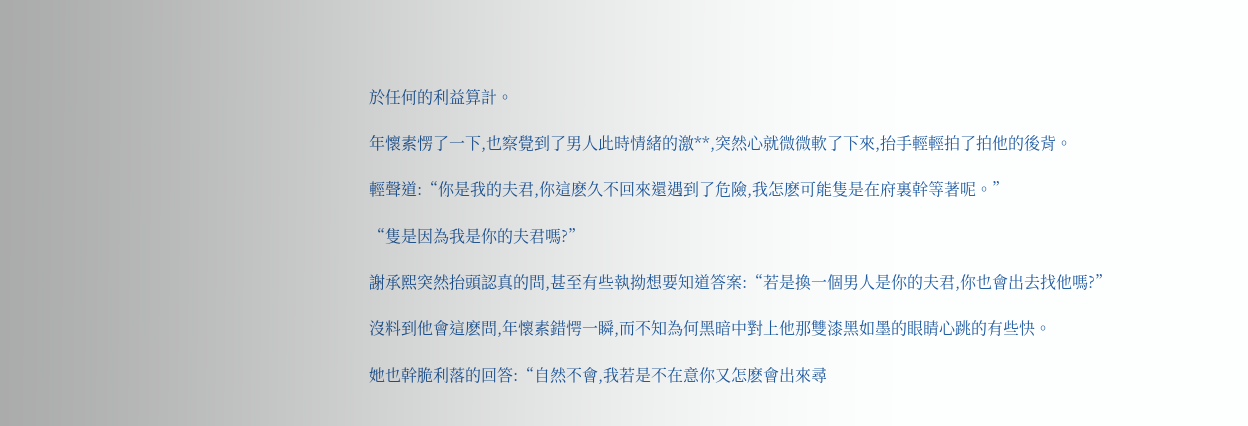於任何的利益算計。

年懷素愣了一下,也察覺到了男人此時情緒的激**,突然心就微微軟了下來,抬手輕輕拍了拍他的後背。

輕聲道:“你是我的夫君,你這麽久不回來還遇到了危險,我怎麽可能隻是在府裏幹等著呢。”

“隻是因為我是你的夫君嗎?”

謝承熙突然抬頭認真的問,甚至有些執拗想要知道答案:“若是換一個男人是你的夫君,你也會出去找他嗎?”

沒料到他會這麽問,年懷素錯愕一瞬,而不知為何黑暗中對上他那雙漆黑如墨的眼睛心跳的有些快。

她也幹脆利落的回答:“自然不會,我若是不在意你又怎麽會出來尋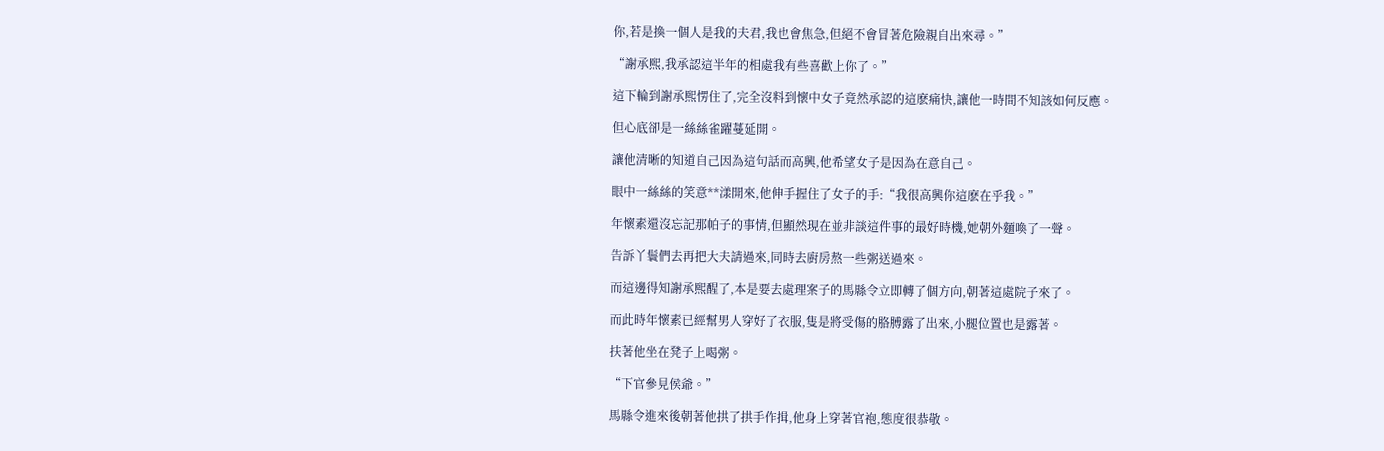你,若是換一個人是我的夫君,我也會焦急,但絕不會冒著危險親自出來尋。”

“謝承熙,我承認這半年的相處我有些喜歡上你了。”

這下輪到謝承熙愣住了,完全沒料到懷中女子竟然承認的這麽痛快,讓他一時間不知該如何反應。

但心底卻是一絲絲雀躍蔓延開。

讓他清晰的知道自己因為這句話而高興,他希望女子是因為在意自己。

眼中一絲絲的笑意**漾開來,他伸手握住了女子的手:“我很高興你這麽在乎我。”

年懷素還沒忘記那帕子的事情,但顯然現在並非談這件事的最好時機,她朝外麵喚了一聲。

告訴丫鬟們去再把大夫請過來,同時去廚房熬一些粥送過來。

而這邊得知謝承熙醒了,本是要去處理案子的馬縣令立即轉了個方向,朝著這處院子來了。

而此時年懷素已經幫男人穿好了衣服,隻是將受傷的胳膊露了出來,小腿位置也是露著。

扶著他坐在凳子上喝粥。

“下官參見侯爺。”

馬縣令進來後朝著他拱了拱手作揖,他身上穿著官袍,態度很恭敬。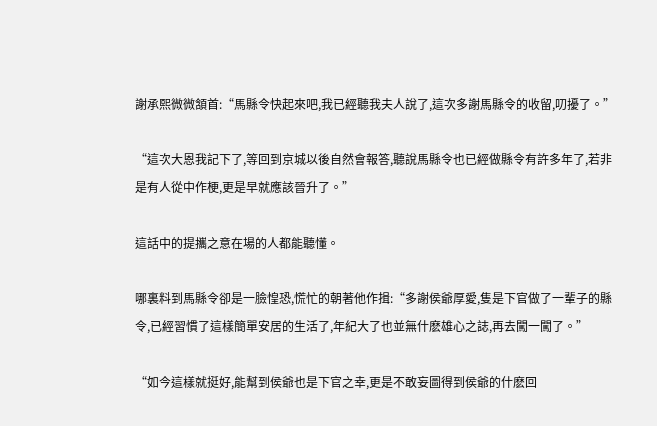謝承熙微微頷首:“馬縣令快起來吧,我已經聽我夫人說了,這次多謝馬縣令的收留,叨擾了。”

“這次大恩我記下了,等回到京城以後自然會報答,聽說馬縣令也已經做縣令有許多年了,若非是有人從中作梗,更是早就應該晉升了。”

這話中的提攜之意在場的人都能聽懂。

哪裏料到馬縣令卻是一臉惶恐,慌忙的朝著他作揖:“多謝侯爺厚愛,隻是下官做了一輩子的縣令,已經習慣了這樣簡單安居的生活了,年紀大了也並無什麽雄心之誌,再去闖一闖了。”

“如今這樣就挺好,能幫到侯爺也是下官之幸,更是不敢妄圖得到侯爺的什麽回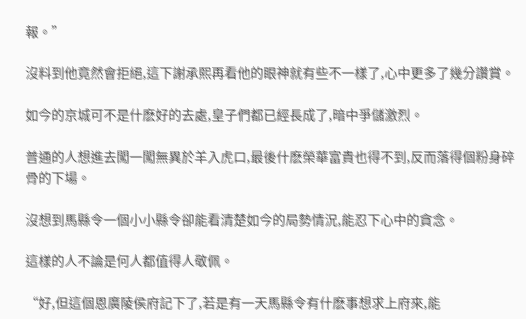報。”

沒料到他竟然會拒絕,這下謝承熙再看他的眼神就有些不一樣了,心中更多了幾分讚賞。

如今的京城可不是什麽好的去處,皇子們都已經長成了,暗中爭儲激烈。

普通的人想進去闖一闖無異於羊入虎口,最後什麽榮華富貴也得不到,反而落得個粉身碎骨的下場。

沒想到馬縣令一個小小縣令卻能看清楚如今的局勢情況,能忍下心中的貪念。

這樣的人不論是何人都值得人敬佩。

“好,但這個恩廣陵侯府記下了,若是有一天馬縣令有什麽事想求上府來,能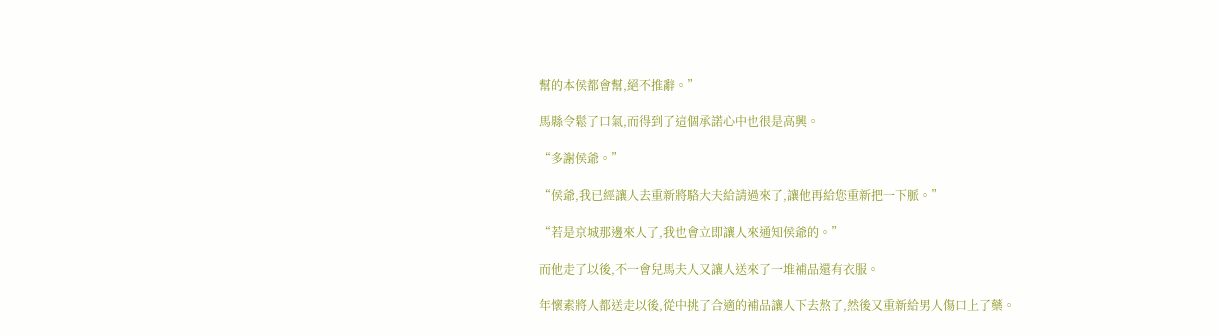幫的本侯都會幫,絕不推辭。”

馬縣令鬆了口氣,而得到了這個承諾心中也很是高興。

“多謝侯爺。”

“侯爺,我已經讓人去重新將駱大夫給請過來了,讓他再給您重新把一下脈。”

“若是京城那邊來人了,我也會立即讓人來通知侯爺的。”

而他走了以後,不一會兒馬夫人又讓人送來了一堆補品還有衣服。

年懷素將人都送走以後,從中挑了合適的補品讓人下去熬了,然後又重新給男人傷口上了藥。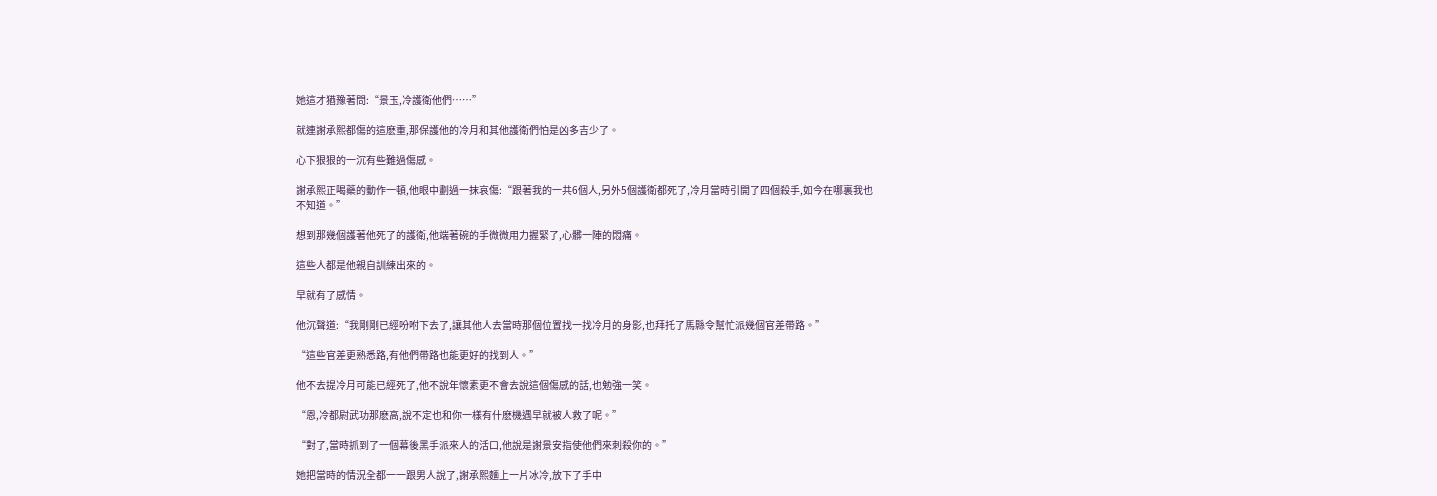她這才猶豫著問:“景玉,冷護衛他們……”

就連謝承熙都傷的這麽重,那保護他的冷月和其他護衛們怕是凶多吉少了。

心下狠狠的一沉有些難過傷感。

謝承熙正喝藥的動作一頓,他眼中劃過一抹哀傷:“跟著我的一共6個人,另外5個護衛都死了,冷月當時引開了四個殺手,如今在哪裏我也不知道。”

想到那幾個護著他死了的護衛,他端著碗的手微微用力握緊了,心髒一陣的悶痛。

這些人都是他親自訓練出來的。

早就有了感情。

他沉聲道:“我剛剛已經吩咐下去了,讓其他人去當時那個位置找一找冷月的身影,也拜托了馬縣令幫忙派幾個官差帶路。”

“這些官差更熟悉路,有他們帶路也能更好的找到人。”

他不去提冷月可能已經死了,他不說年懷素更不會去說這個傷感的話,也勉強一笑。

“恩,冷都尉武功那麽高,說不定也和你一樣有什麽機遇早就被人救了呢。”

“對了,當時抓到了一個幕後黑手派來人的活口,他說是謝景安指使他們來刺殺你的。”

她把當時的情況全都一一跟男人說了,謝承熙麵上一片冰冷,放下了手中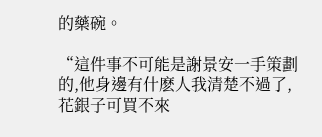的藥碗。

“這件事不可能是謝景安一手策劃的,他身邊有什麽人我清楚不過了,花銀子可買不來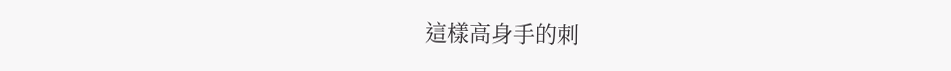這樣高身手的刺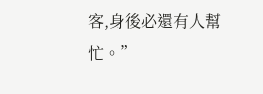客,身後必還有人幫忙。”